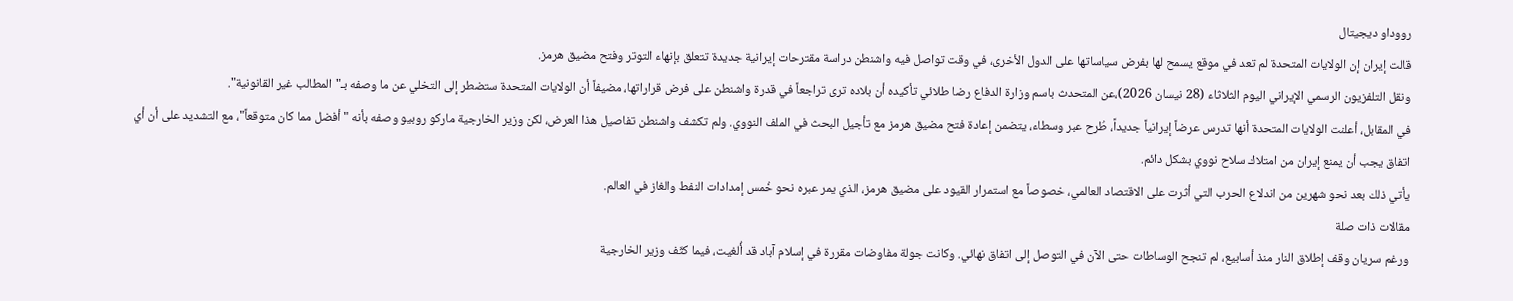رووداو ديجيتال
قالت إيران إن الولايات المتحدة لم تعد في موقع يسمح لها بفرض سياساتها على الدول الأخرى، في وقت تواصل فيه واشنطن دراسة مقترحات إيرانية جديدة تتعلق بإنهاء التوتر وفتح مضيق هرمز.
ونقل التلفزيون الرسمي الإيراني اليوم الثلاثاء (28 نيسان 2026)،عن المتحدث باسم وزارة الدفاع رضا طلائي تأكيده أن بلاده ترى تراجعاً في قدرة واشنطن على فرض قراراتها، مضيفاً أن الولايات المتحدة ستضطر إلى التخلي عن ما وصفه بـ"المطالب غير القانونية".
في المقابل، أعلنت الولايات المتحدة أنها تدرس عرضاً إيرانياً جديداً، طُرح عبر وسطاء، يتضمن إعادة فتح مضيق هرمز مع تأجيل البحث في الملف النووي. ولم تكشف واشنطن تفاصيل هذا العرض، لكن وزير الخارجية ماركو روبيو وصفه بأنه "أفضل مما كان متوقعاً"، مع التشديد على أن أي اتفاق يجب أن يمنع إيران من امتلاك سلاح نووي بشكل دائم.
يأتي ذلك بعد نحو شهرين من اندلاع الحرب التي أثرت على الاقتصاد العالمي، خصوصاً مع استمرار القيود على مضيق هرمز، الذي يمر عبره نحو خُمس إمدادات النفط والغاز في العالم.
مقالات ذات صلة
ورغم سريان وقف إطلاق النار منذ أسابيع، لم تنجح الوساطات حتى الآن في التوصل إلى اتفاق نهائي. وكانت جولة مفاوضات مقررة في إسلام آباد قد أُلغيت، فيما كثّف وزير الخارجية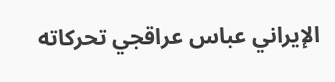الإيراني عباس عراقجي تحركاته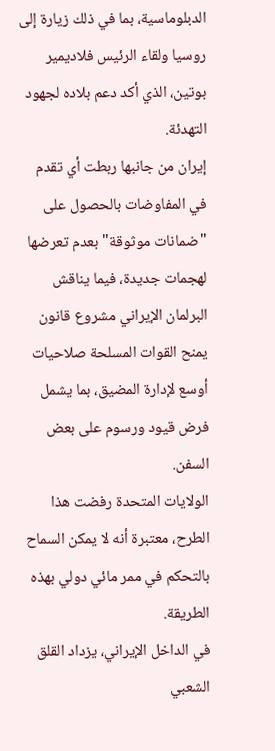الدبلوماسية، بما في ذلك زيارة إلى روسيا ولقاء الرئيس فلاديمير بوتين، الذي أكد دعم بلاده لجهود التهدئة.
إيران من جانبها ربطت أي تقدم في المفاوضات بالحصول على "ضمانات موثوقة" بعدم تعرضها لهجمات جديدة، فيما يناقش البرلمان الإيراني مشروع قانون يمنح القوات المسلحة صلاحيات أوسع لإدارة المضيق، بما يشمل فرض قيود ورسوم على بعض السفن.
الولايات المتحدة رفضت هذا الطرح، معتبرة أنه لا يمكن السماح بالتحكم في ممر مائي دولي بهذه الطريقة.
في الداخل الإيراني، يزداد القلق الشعبي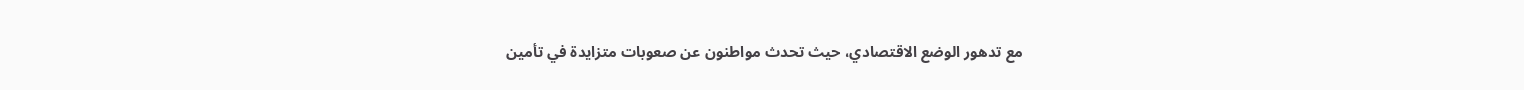مع تدهور الوضع الاقتصادي، حيث تحدث مواطنون عن صعوبات متزايدة في تأمين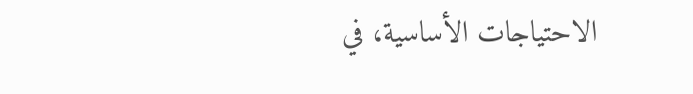الاحتياجات الأساسية، في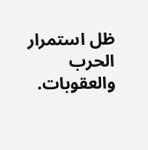ظل استمرار الحرب والعقوبات.